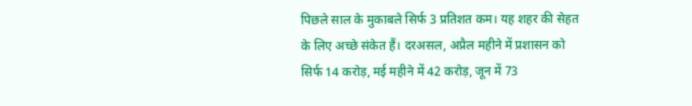पिछले साल के मुकाबले सिर्फ 3 प्रतिशत कम। यह शहर की सेहत के लिए अच्छे संकेत हैं। दरअसल, अप्रैल महीने में प्रशासन को सिर्फ 14 करोड़, मई महीने में 42 करोड़, जून में 73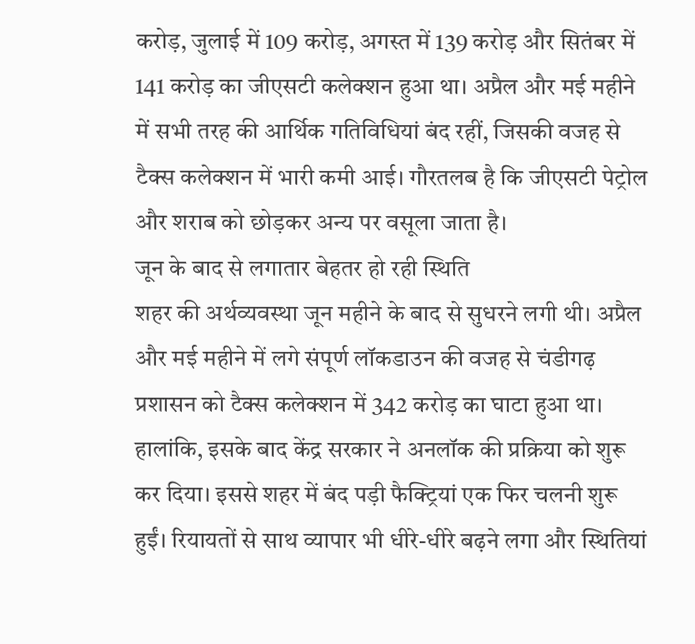करोड़, जुलाई में 109 करोड़, अगस्त में 139 करोड़ और सितंबर में 141 करोड़ का जीएसटी कलेक्शन हुआ था। अप्रैल और मई महीने में सभी तरह की आर्थिक गतिविधियां बंद रहीं, जिसकी वजह से टैक्स कलेक्शन में भारी कमी आई। गौरतलब है कि जीएसटी पेट्रोल और शराब को छोड़कर अन्य पर वसूला जाता है।
जून के बाद से लगातार बेहतर हो रही स्थिति
शहर की अर्थव्यवस्था जून महीने के बाद से सुधरने लगी थी। अप्रैल और मई महीने में लगे संपूर्ण लॉकडाउन की वजह से चंडीगढ़ प्रशासन को टैक्स कलेक्शन में 342 करोड़ का घाटा हुआ था। हालांकि, इसके बाद केंद्र सरकार ने अनलॉक की प्रक्रिया को शुरू कर दिया। इससे शहर में बंद पड़ी फैक्ट्रियां एक फिर चलनी शुरू हुईं। रियायतों से साथ व्यापार भी धीरे-धीरे बढ़ने लगा और स्थितियां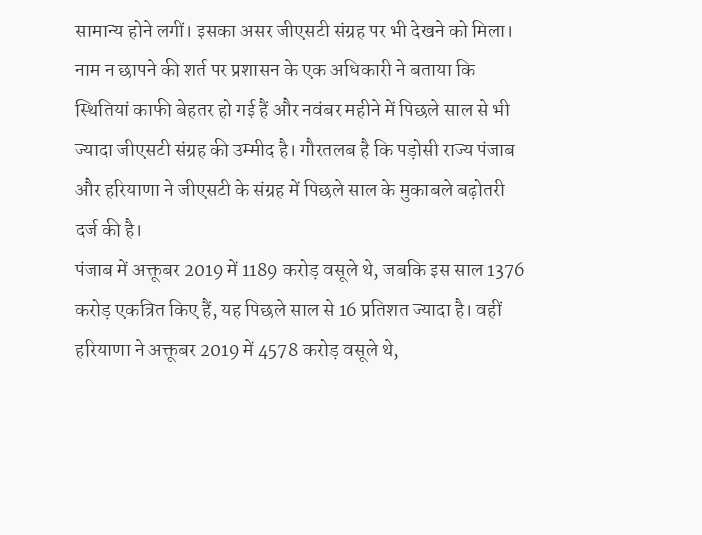सामान्य होने लगीं। इसका असर जीएसटी संग्रह पर भी देखने को मिला।
नाम न छापने की शर्त पर प्रशासन के एक अधिकारी ने बताया कि स्थितियां काफी बेहतर हो गई हैं और नवंबर महीने में पिछले साल से भी ज्यादा जीएसटी संग्रह की उम्मीद है। गौरतलब है कि पड़ोसी राज्य पंजाब और हरियाणा ने जीएसटी के संग्रह में पिछले साल के मुकाबले बढ़ोतरी दर्ज की है।
पंजाब में अक्तूबर 2019 में 1189 करोड़ वसूले थे, जबकि इस साल 1376 करोड़ एकत्रित किए हैं, यह पिछले साल से 16 प्रतिशत ज्यादा है। वहीं हरियाणा ने अक्तूबर 2019 में 4578 करोड़ वसूले थे,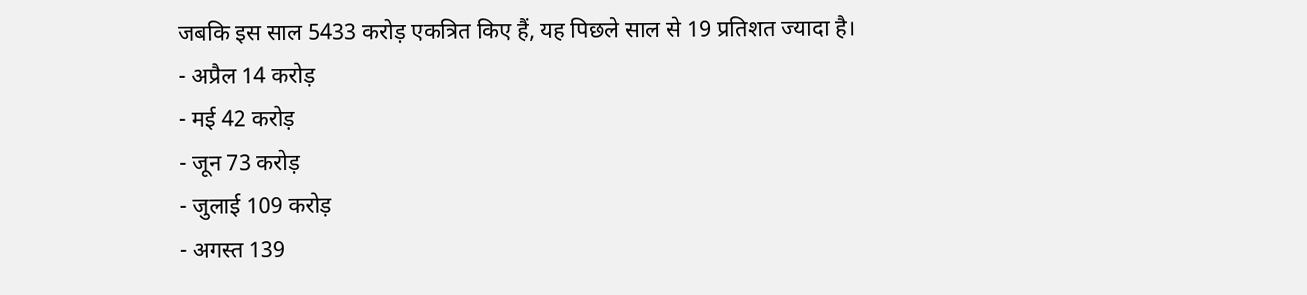जबकि इस साल 5433 करोड़ एकत्रित किए हैं, यह पिछले साल से 19 प्रतिशत ज्यादा है।
- अप्रैल 14 करोड़
- मई 42 करोड़
- जून 73 करोड़
- जुलाई 109 करोड़
- अगस्त 139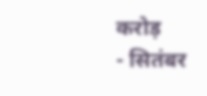करोड़
- सितंबर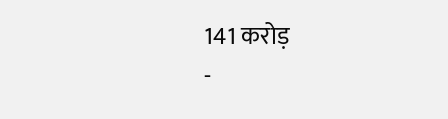141 करोड़
-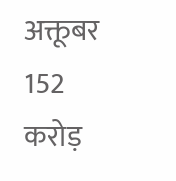अक्तूबर 152 करोड़